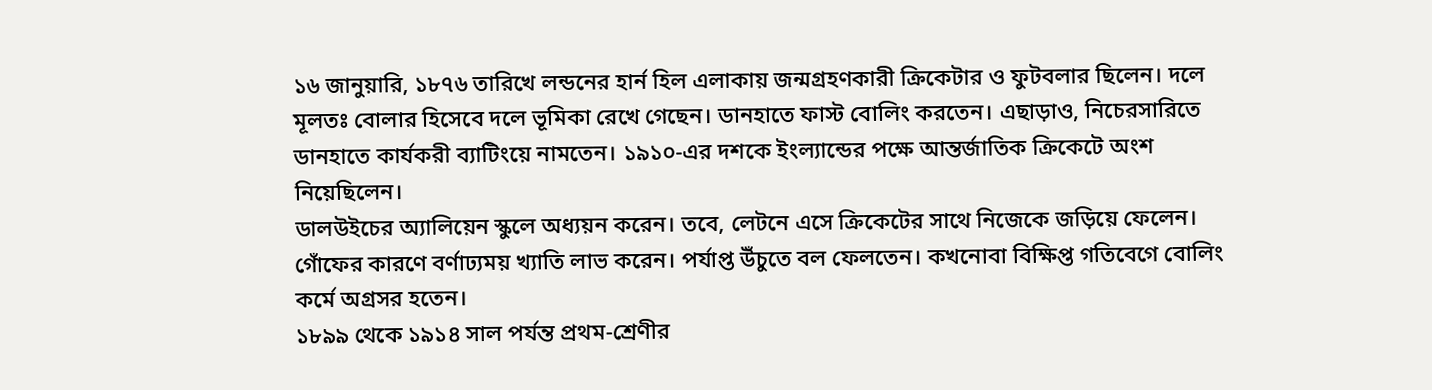১৬ জানুয়ারি, ১৮৭৬ তারিখে লন্ডনের হার্ন হিল এলাকায় জন্মগ্রহণকারী ক্রিকেটার ও ফুটবলার ছিলেন। দলে মূলতঃ বোলার হিসেবে দলে ভূমিকা রেখে গেছেন। ডানহাতে ফাস্ট বোলিং করতেন। এছাড়াও, নিচেরসারিতে ডানহাতে কার্যকরী ব্যাটিংয়ে নামতেন। ১৯১০-এর দশকে ইংল্যান্ডের পক্ষে আন্তর্জাতিক ক্রিকেটে অংশ নিয়েছিলেন।
ডালউইচের অ্যালিয়েন স্কুলে অধ্যয়ন করেন। তবে, লেটনে এসে ক্রিকেটের সাথে নিজেকে জড়িয়ে ফেলেন। গোঁফের কারণে বর্ণাঢ্যময় খ্যাতি লাভ করেন। পর্যাপ্ত উঁচুতে বল ফেলতেন। কখনোবা বিক্ষিপ্ত গতিবেগে বোলিং কর্মে অগ্রসর হতেন।
১৮৯৯ থেকে ১৯১৪ সাল পর্যন্ত প্রথম-শ্রেণীর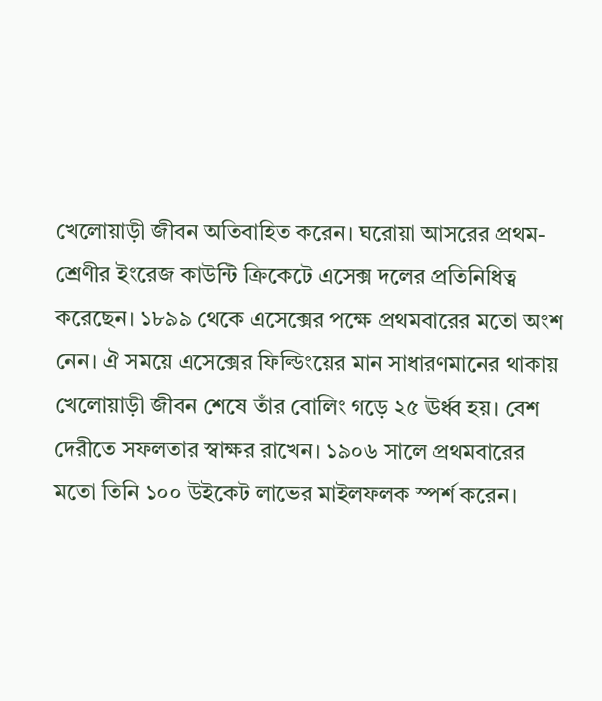খেলোয়াড়ী জীবন অতিবাহিত করেন। ঘরোয়া আসরের প্রথম-শ্রেণীর ইংরেজ কাউন্টি ক্রিকেটে এসেক্স দলের প্রতিনিধিত্ব করেছেন। ১৮৯৯ থেকে এসেক্সের পক্ষে প্রথমবারের মতো অংশ নেন। ঐ সময়ে এসেক্সের ফিল্ডিংয়ের মান সাধারণমানের থাকায় খেলোয়াড়ী জীবন শেষে তাঁর বোলিং গড়ে ২৫ ঊর্ধ্ব হয়। বেশ দেরীতে সফলতার স্বাক্ষর রাখেন। ১৯০৬ সালে প্রথমবারের মতো তিনি ১০০ উইকেট লাভের মাইলফলক স্পর্শ করেন।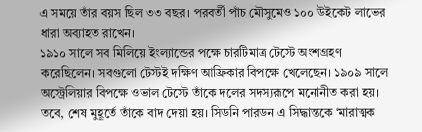এ সময়ে তাঁর বয়স ছিল ৩৩ বছর। পরবর্তী পাঁচ মৌসুমেও ১০০ উইকেট লাভের ধারা অব্যাহত রাখেন।
১৯১০ সালে সব মিলিয়ে ইংল্যান্ডের পক্ষে চারটিমাত্র টেস্টে অংশগ্রহণ করেছিলেন। সবগুলো টেস্টই দক্ষিণ আফ্রিকার বিপক্ষে খেলেছেন। ১৯০৯ সালে অস্ট্রেলিয়ার বিপক্ষে ওভাল টেস্টে তাঁকে দলের সদস্যরূপে মনোনীত করা হয়। তবে, শেষ মুহূর্তে তাঁকে বাদ দেয়া হয়। সিডনি পারডন এ সিদ্ধান্তকে ‘মারাত্মক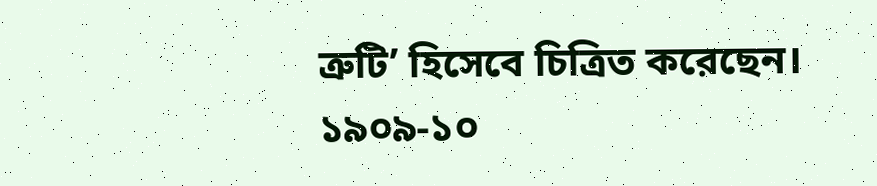ত্রুটি’ হিসেবে চিত্রিত করেছেন।
১৯০৯-১০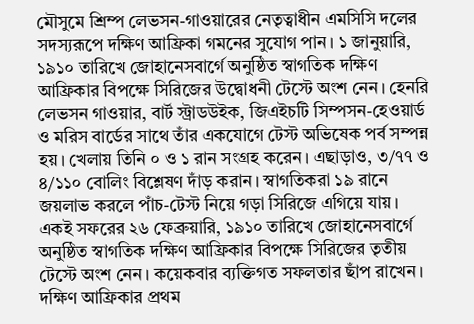মৌসুমে শ্রিম্প লেভসন-গাওয়ারের নেতৃত্বাধীন এমসিসি দলের সদস্যরূপে দক্ষিণ আফ্রিকা গমনের সুযোগ পান। ১ জানুয়ারি, ১৯১০ তারিখে জোহানেসবার্গে অনুষ্ঠিত স্বাগতিক দক্ষিণ আফ্রিকার বিপক্ষে সিরিজের উদ্বোধনী টেস্টে অংশ নেন। হেনরি লেভসন গাওয়ার, বার্ট স্ট্রাডউইক, জিএইচটি সিম্পসন-হেওয়ার্ড ও মরিস বার্ডের সাথে তাঁর একযোগে টেস্ট অভিষেক পর্ব সম্পন্ন হয়। খেলায় তিনি ০ ও ১ রান সংগ্রহ করেন। এছাড়াও, ৩/৭৭ ও ৪/১১০ বোলিং বিশ্লেষণ দাঁড় করান। স্বাগতিকরা ১৯ রানে জয়লাভ করলে পাঁচ-টেস্ট নিয়ে গড়া সিরিজে এগিয়ে যায়।
একই সফরের ২৬ ফেব্রুয়ারি, ১৯১০ তারিখে জোহানেসবার্গে অনুষ্ঠিত স্বাগতিক দক্ষিণ আফ্রিকার বিপক্ষে সিরিজের তৃতীয় টেস্টে অংশ নেন। কয়েকবার ব্যক্তিগত সফলতার ছাঁপ রাখেন। দক্ষিণ আফ্রিকার প্রথম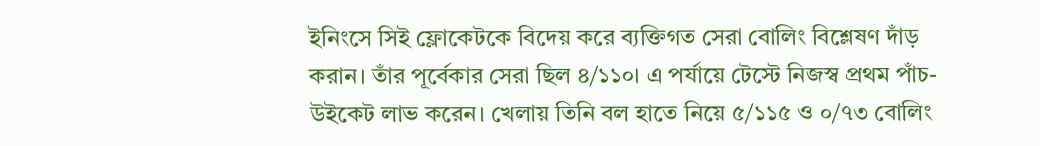ইনিংসে সিই ফ্লোকেটকে বিদেয় করে ব্যক্তিগত সেরা বোলিং বিশ্লেষণ দাঁড় করান। তাঁর পূর্বেকার সেরা ছিল ৪/১১০। এ পর্যায়ে টেস্টে নিজস্ব প্রথম পাঁচ-উইকেট লাভ করেন। খেলায় তিনি বল হাতে নিয়ে ৫/১১৫ ও ০/৭৩ বোলিং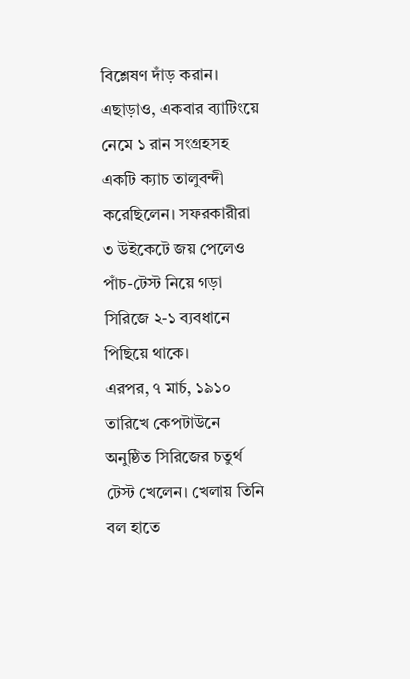বিশ্লেষণ দাঁড় করান। এছাড়াও, একবার ব্যাটিংয়ে নেমে ১ রান সংগ্রহসহ একটি ক্যাচ তালুবন্দী করেছিলেন। সফরকারীরা ৩ উইকেটে জয় পেলেও পাঁচ-টেস্ট নিয়ে গড়া সিরিজে ২-১ ব্যবধানে পিছিয়ে থাকে।
এরপর, ৭ মার্চ, ১৯১০ তারিখে কেপটাউনে অনুষ্ঠিত সিরিজের চতুর্থ টেস্ট খেলেন। খেলায় তিনি বল হাতে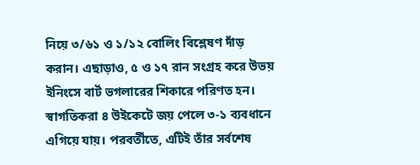নিয়ে ৩/৬১ ও ১/১২ বোলিং বিশ্লেষণ দাঁড় করান। এছাড়াও, ৫ ও ১৭ রান সংগ্রহ করে উভয় ইনিংসে বার্ট ভগলারের শিকারে পরিণত হন। স্বাগতিকরা ৪ উইকেটে জয় পেলে ৩-১ ব্যবধানে এগিয়ে যায়। পরবর্তীতে, এটিই তাঁর সর্বশেষ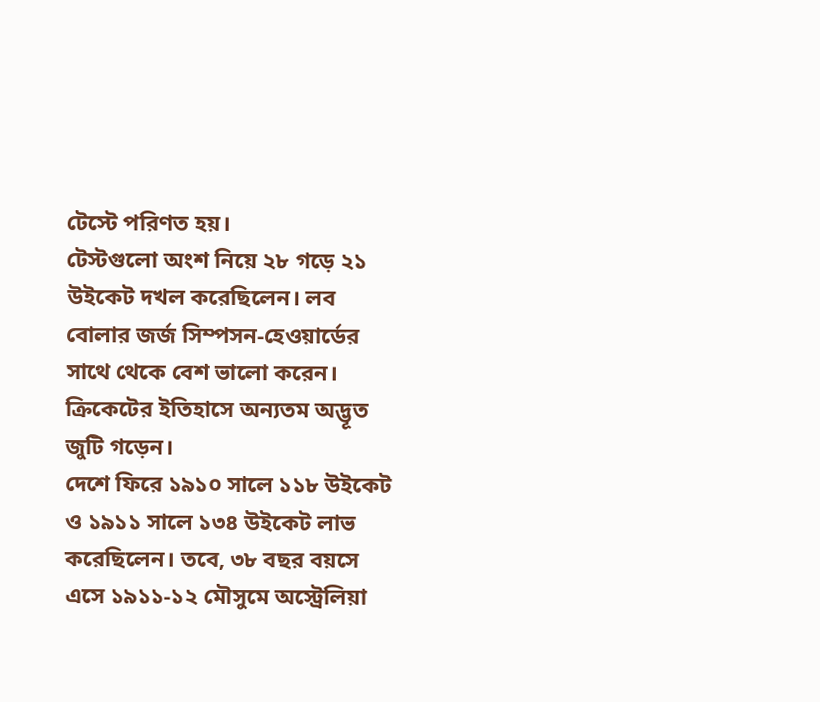টেস্টে পরিণত হয়।
টেস্টগুলো অংশ নিয়ে ২৮ গড়ে ২১ উইকেট দখল করেছিলেন। লব বোলার জর্জ সিম্পসন-হেওয়ার্ডের সাথে থেকে বেশ ভালো করেন। ক্রিকেটের ইতিহাসে অন্যতম অদ্ভূত জুটি গড়েন।
দেশে ফিরে ১৯১০ সালে ১১৮ উইকেট ও ১৯১১ সালে ১৩৪ উইকেট লাভ করেছিলেন। তবে, ৩৮ বছর বয়সে এসে ১৯১১-১২ মৌসুমে অস্ট্রেলিয়া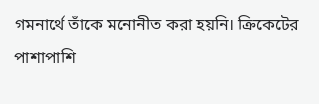গমনার্থে তাঁকে মনোনীত করা হয়নি। ক্রিকেটের পাশাপাশি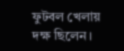ফুটবল খেলায় দক্ষ ছিলেন।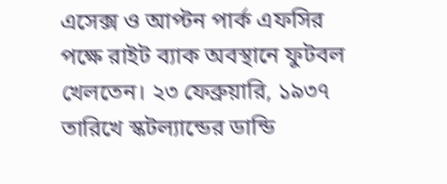এসেক্স ও আপ্টন পার্ক এফসির পক্ষে রাইট ব্যাক অবস্থানে ফুটবল খেলতেন। ২৩ ফেব্রুয়ারি, ১৯৩৭ তারিখে স্কটল্যান্ডের ডান্ডি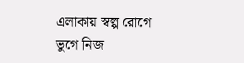এলাকায় স্বল্প রোগে ভুগে নিজ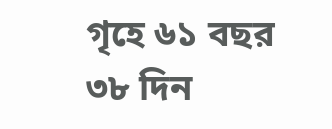গৃহে ৬১ বছর ৩৮ দিন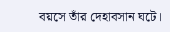বয়সে তাঁর দেহাবসান ঘটে।